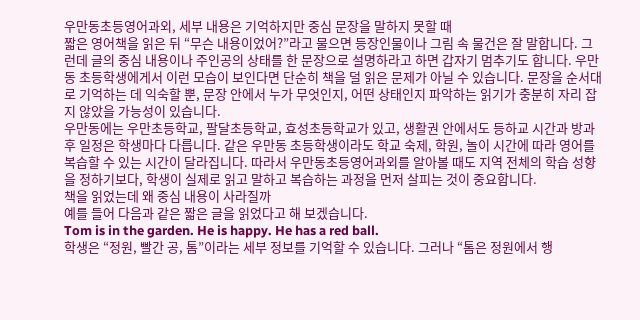우만동초등영어과외, 세부 내용은 기억하지만 중심 문장을 말하지 못할 때
짧은 영어책을 읽은 뒤 “무슨 내용이었어?”라고 물으면 등장인물이나 그림 속 물건은 잘 말합니다. 그런데 글의 중심 내용이나 주인공의 상태를 한 문장으로 설명하라고 하면 갑자기 멈추기도 합니다. 우만동 초등학생에게서 이런 모습이 보인다면 단순히 책을 덜 읽은 문제가 아닐 수 있습니다. 문장을 순서대로 기억하는 데 익숙할 뿐, 문장 안에서 누가 무엇인지, 어떤 상태인지 파악하는 읽기가 충분히 자리 잡지 않았을 가능성이 있습니다.
우만동에는 우만초등학교, 팔달초등학교, 효성초등학교가 있고, 생활권 안에서도 등하교 시간과 방과 후 일정은 학생마다 다릅니다. 같은 우만동 초등학생이라도 학교 숙제, 학원, 놀이 시간에 따라 영어를 복습할 수 있는 시간이 달라집니다. 따라서 우만동초등영어과외를 알아볼 때도 지역 전체의 학습 성향을 정하기보다, 학생이 실제로 읽고 말하고 복습하는 과정을 먼저 살피는 것이 중요합니다.
책을 읽었는데 왜 중심 내용이 사라질까
예를 들어 다음과 같은 짧은 글을 읽었다고 해 보겠습니다.
Tom is in the garden. He is happy. He has a red ball.
학생은 “정원, 빨간 공, 톰”이라는 세부 정보를 기억할 수 있습니다. 그러나 “톰은 정원에서 행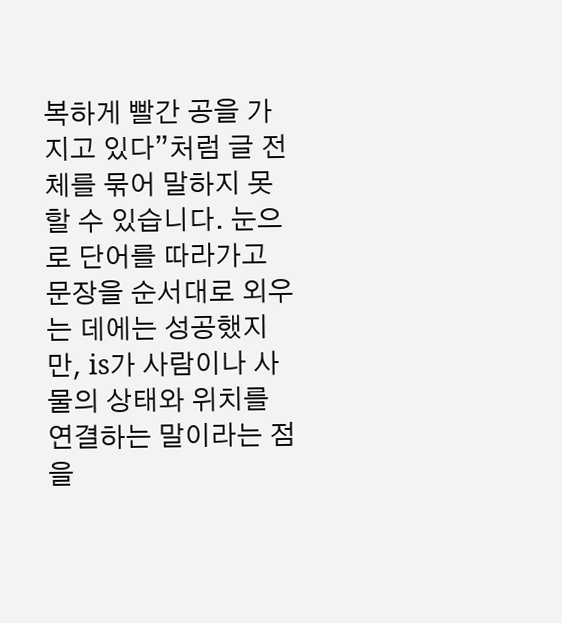복하게 빨간 공을 가지고 있다”처럼 글 전체를 묶어 말하지 못할 수 있습니다. 눈으로 단어를 따라가고 문장을 순서대로 외우는 데에는 성공했지만, is가 사람이나 사물의 상태와 위치를 연결하는 말이라는 점을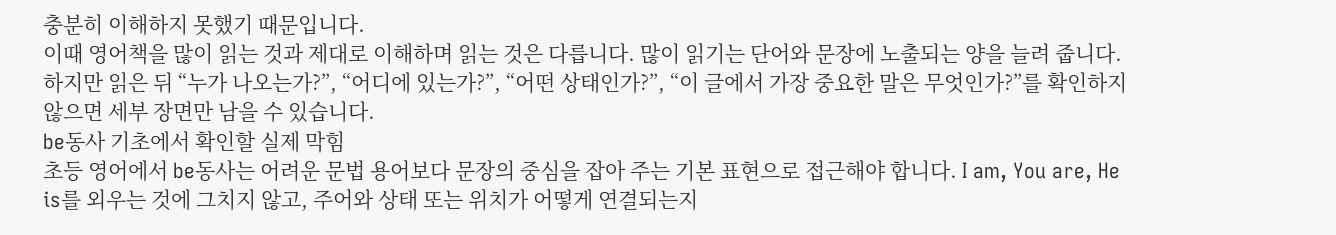충분히 이해하지 못했기 때문입니다.
이때 영어책을 많이 읽는 것과 제대로 이해하며 읽는 것은 다릅니다. 많이 읽기는 단어와 문장에 노출되는 양을 늘려 줍니다. 하지만 읽은 뒤 “누가 나오는가?”, “어디에 있는가?”, “어떤 상태인가?”, “이 글에서 가장 중요한 말은 무엇인가?”를 확인하지 않으면 세부 장면만 남을 수 있습니다.
be동사 기초에서 확인할 실제 막힘
초등 영어에서 be동사는 어려운 문법 용어보다 문장의 중심을 잡아 주는 기본 표현으로 접근해야 합니다. I am, You are, He is를 외우는 것에 그치지 않고, 주어와 상태 또는 위치가 어떻게 연결되는지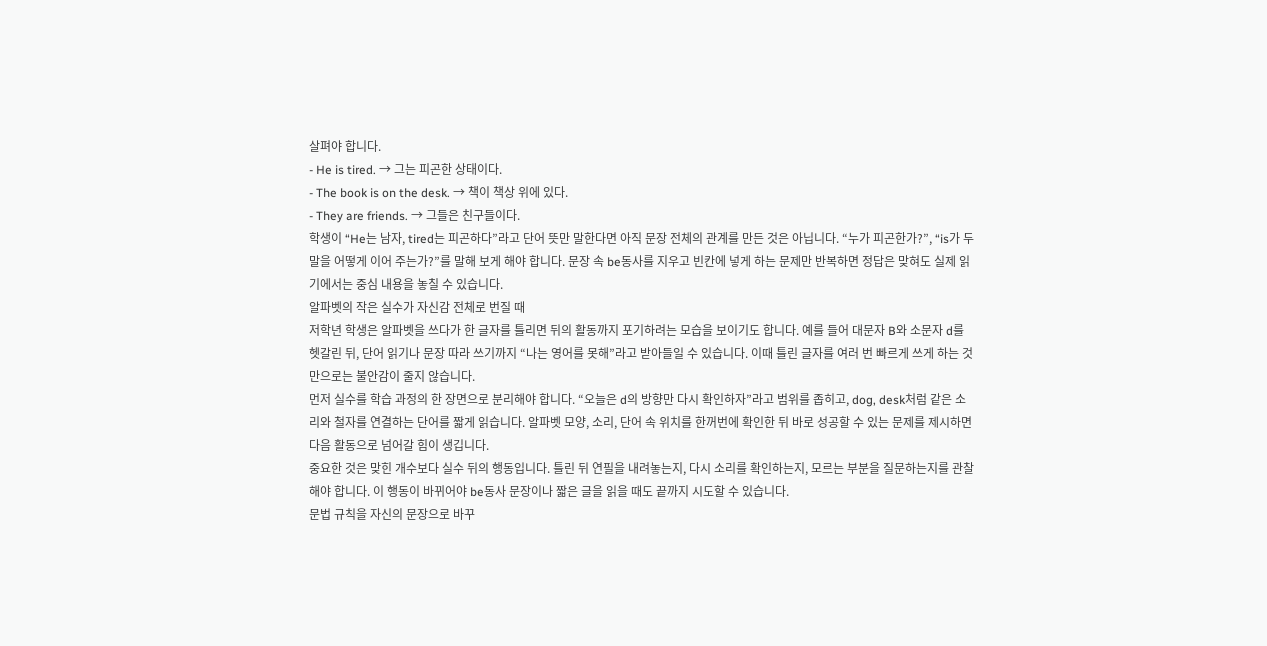살펴야 합니다.
- He is tired. → 그는 피곤한 상태이다.
- The book is on the desk. → 책이 책상 위에 있다.
- They are friends. → 그들은 친구들이다.
학생이 “He는 남자, tired는 피곤하다”라고 단어 뜻만 말한다면 아직 문장 전체의 관계를 만든 것은 아닙니다. “누가 피곤한가?”, “is가 두 말을 어떻게 이어 주는가?”를 말해 보게 해야 합니다. 문장 속 be동사를 지우고 빈칸에 넣게 하는 문제만 반복하면 정답은 맞혀도 실제 읽기에서는 중심 내용을 놓칠 수 있습니다.
알파벳의 작은 실수가 자신감 전체로 번질 때
저학년 학생은 알파벳을 쓰다가 한 글자를 틀리면 뒤의 활동까지 포기하려는 모습을 보이기도 합니다. 예를 들어 대문자 B와 소문자 d를 헷갈린 뒤, 단어 읽기나 문장 따라 쓰기까지 “나는 영어를 못해”라고 받아들일 수 있습니다. 이때 틀린 글자를 여러 번 빠르게 쓰게 하는 것만으로는 불안감이 줄지 않습니다.
먼저 실수를 학습 과정의 한 장면으로 분리해야 합니다. “오늘은 d의 방향만 다시 확인하자”라고 범위를 좁히고, dog, desk처럼 같은 소리와 철자를 연결하는 단어를 짧게 읽습니다. 알파벳 모양, 소리, 단어 속 위치를 한꺼번에 확인한 뒤 바로 성공할 수 있는 문제를 제시하면 다음 활동으로 넘어갈 힘이 생깁니다.
중요한 것은 맞힌 개수보다 실수 뒤의 행동입니다. 틀린 뒤 연필을 내려놓는지, 다시 소리를 확인하는지, 모르는 부분을 질문하는지를 관찰해야 합니다. 이 행동이 바뀌어야 be동사 문장이나 짧은 글을 읽을 때도 끝까지 시도할 수 있습니다.
문법 규칙을 자신의 문장으로 바꾸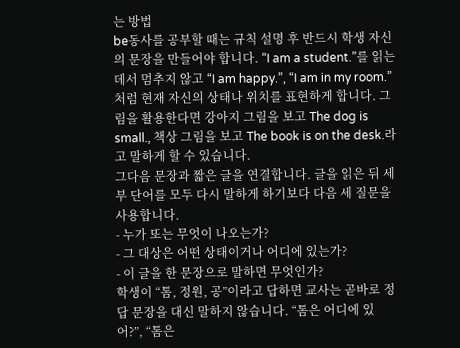는 방법
be동사를 공부할 때는 규칙 설명 후 반드시 학생 자신의 문장을 만들어야 합니다. “I am a student.”를 읽는 데서 멈추지 않고 “I am happy.”, “I am in my room.”처럼 현재 자신의 상태나 위치를 표현하게 합니다. 그림을 활용한다면 강아지 그림을 보고 The dog is small., 책상 그림을 보고 The book is on the desk.라고 말하게 할 수 있습니다.
그다음 문장과 짧은 글을 연결합니다. 글을 읽은 뒤 세부 단어를 모두 다시 말하게 하기보다 다음 세 질문을 사용합니다.
- 누가 또는 무엇이 나오는가?
- 그 대상은 어떤 상태이거나 어디에 있는가?
- 이 글을 한 문장으로 말하면 무엇인가?
학생이 “톰, 정원, 공”이라고 답하면 교사는 곧바로 정답 문장을 대신 말하지 않습니다. “톰은 어디에 있어?”, “톰은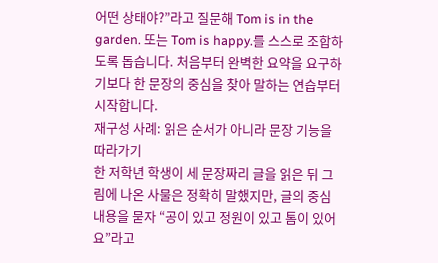어떤 상태야?”라고 질문해 Tom is in the garden. 또는 Tom is happy.를 스스로 조합하도록 돕습니다. 처음부터 완벽한 요약을 요구하기보다 한 문장의 중심을 찾아 말하는 연습부터 시작합니다.
재구성 사례: 읽은 순서가 아니라 문장 기능을 따라가기
한 저학년 학생이 세 문장짜리 글을 읽은 뒤 그림에 나온 사물은 정확히 말했지만, 글의 중심 내용을 묻자 “공이 있고 정원이 있고 톰이 있어요”라고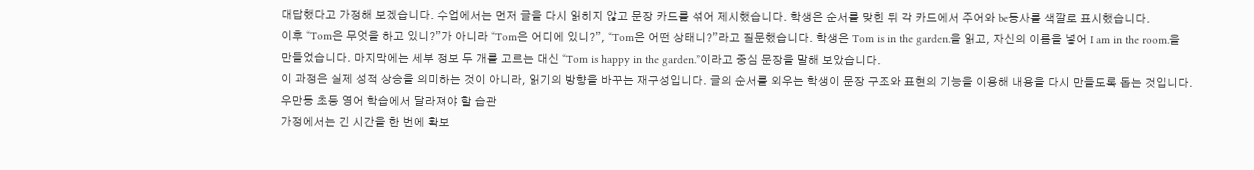대답했다고 가정해 보겠습니다. 수업에서는 먼저 글을 다시 읽히지 않고 문장 카드를 섞어 제시했습니다. 학생은 순서를 맞힌 뒤 각 카드에서 주어와 be동사를 색깔로 표시했습니다.
이후 “Tom은 무엇을 하고 있니?”가 아니라 “Tom은 어디에 있니?”, “Tom은 어떤 상태니?”라고 질문했습니다. 학생은 Tom is in the garden.을 읽고, 자신의 이름을 넣어 I am in the room.을 만들었습니다. 마지막에는 세부 정보 두 개를 고르는 대신 “Tom is happy in the garden.”이라고 중심 문장을 말해 보았습니다.
이 과정은 실제 성적 상승을 의미하는 것이 아니라, 읽기의 방향을 바꾸는 재구성입니다. 글의 순서를 외우는 학생이 문장 구조와 표현의 기능을 이용해 내용을 다시 만들도록 돕는 것입니다.
우만동 초등 영어 학습에서 달라져야 할 습관
가정에서는 긴 시간을 한 번에 확보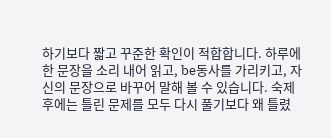하기보다 짧고 꾸준한 확인이 적합합니다. 하루에 한 문장을 소리 내어 읽고, be동사를 가리키고, 자신의 문장으로 바꾸어 말해 볼 수 있습니다. 숙제 후에는 틀린 문제를 모두 다시 풀기보다 왜 틀렸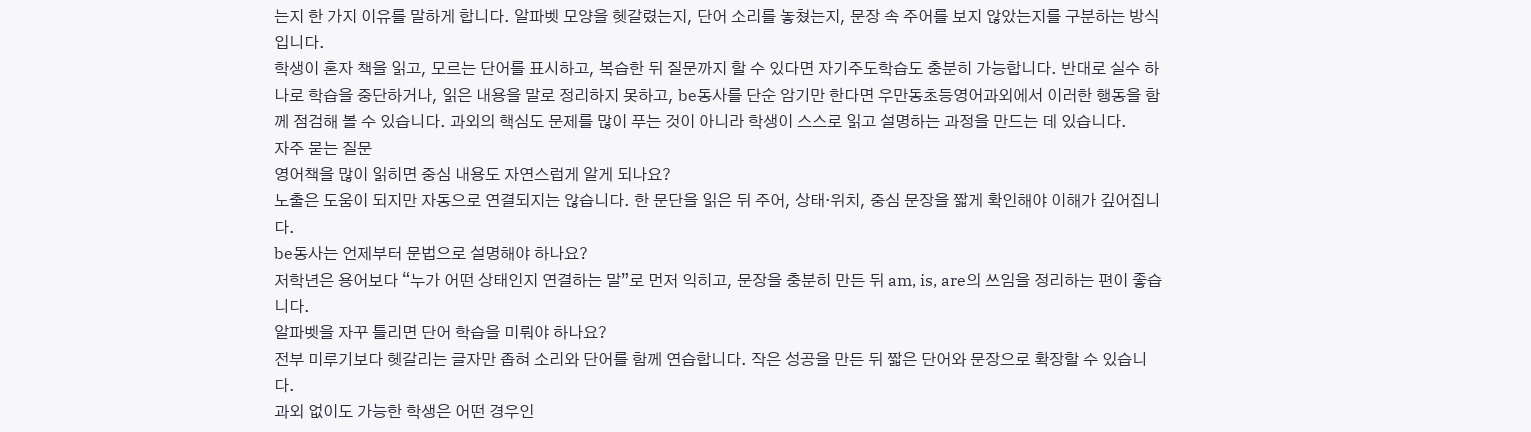는지 한 가지 이유를 말하게 합니다. 알파벳 모양을 헷갈렸는지, 단어 소리를 놓쳤는지, 문장 속 주어를 보지 않았는지를 구분하는 방식입니다.
학생이 혼자 책을 읽고, 모르는 단어를 표시하고, 복습한 뒤 질문까지 할 수 있다면 자기주도학습도 충분히 가능합니다. 반대로 실수 하나로 학습을 중단하거나, 읽은 내용을 말로 정리하지 못하고, be동사를 단순 암기만 한다면 우만동초등영어과외에서 이러한 행동을 함께 점검해 볼 수 있습니다. 과외의 핵심도 문제를 많이 푸는 것이 아니라 학생이 스스로 읽고 설명하는 과정을 만드는 데 있습니다.
자주 묻는 질문
영어책을 많이 읽히면 중심 내용도 자연스럽게 알게 되나요?
노출은 도움이 되지만 자동으로 연결되지는 않습니다. 한 문단을 읽은 뒤 주어, 상태·위치, 중심 문장을 짧게 확인해야 이해가 깊어집니다.
be동사는 언제부터 문법으로 설명해야 하나요?
저학년은 용어보다 “누가 어떤 상태인지 연결하는 말”로 먼저 익히고, 문장을 충분히 만든 뒤 am, is, are의 쓰임을 정리하는 편이 좋습니다.
알파벳을 자꾸 틀리면 단어 학습을 미뤄야 하나요?
전부 미루기보다 헷갈리는 글자만 좁혀 소리와 단어를 함께 연습합니다. 작은 성공을 만든 뒤 짧은 단어와 문장으로 확장할 수 있습니다.
과외 없이도 가능한 학생은 어떤 경우인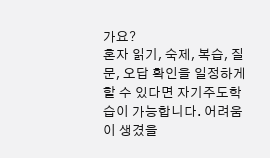가요?
혼자 읽기, 숙제, 복습, 질문, 오답 확인을 일정하게 할 수 있다면 자기주도학습이 가능합니다. 어려움이 생겼을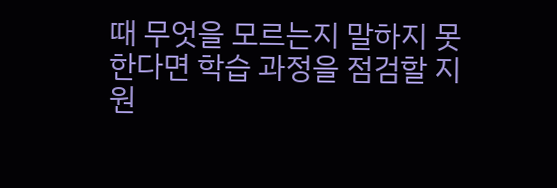때 무엇을 모르는지 말하지 못한다면 학습 과정을 점검할 지원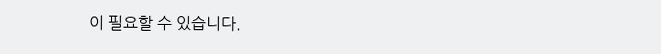이 필요할 수 있습니다.